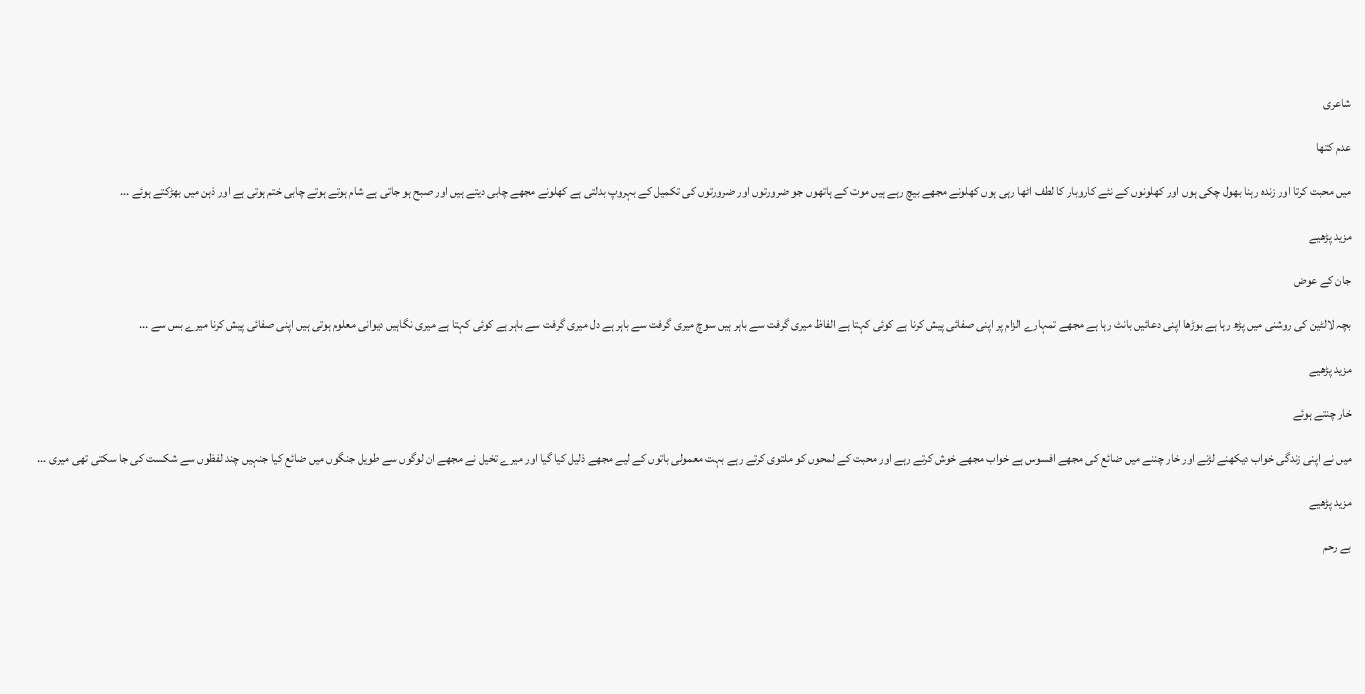شاعری

عدم کتھا

میں محبت کرتا اور زندہ رہنا بھول چکی ہوں اور کھلونوں کے نئے کاروبار کا لطف اٹھا رہی ہوں کھلونے مجھے بیچ رہے ہیں موت کے ہاتھوں جو ضرورتوں اور ضرورتوں کی تکمیل کے بہروپ بدلتی ہے کھلونے مجھے چابی دیتے ہیں اور صبح ہو جاتی ہے شام ہوتے ہوتے چابی ختم ہوتی ہے اور ذہن میں بھڑکتے ہوئے ...

مزید پڑھیے

جان کے عوض

بچہ لالٹین کی روشنی میں پڑھ رہا ہے بوڑھا اپنی دعائیں بانٹ رہا ہے مجھے تمہارے الزام پر اپنی صفائی پیش کرنا ہے کوئی کہتا ہے الفاظ میری گرفت سے باہر ہیں سوچ میری گرفت سے باہر ہے دل میری گرفت سے باہر ہے کوئی کہتا ہے میری نگاہیں دیوانی معلوم ہوتی ہیں اپنی صفائی پیش کرنا میرے بس سے ...

مزید پڑھیے

خار چنتے ہوئے

میں نے اپنی زندگی خواب دیکھنے لڑنے اور خار چننے میں ضائع کی مجھے افسوس ہے خواب مجھے خوش کرتے رہے اور محبت کے لمحوں کو ملتوی کرتے رہے بہت معمولی باتوں کے لیے مجھے ذلیل کیا گیا اور میرے تخیل نے مجھے ان لوگوں سے طویل جنگوں میں ضائع کیا جنہیں چند لفظوں سے شکست کی جا سکتی تھی میری ...

مزید پڑھیے

بے رحم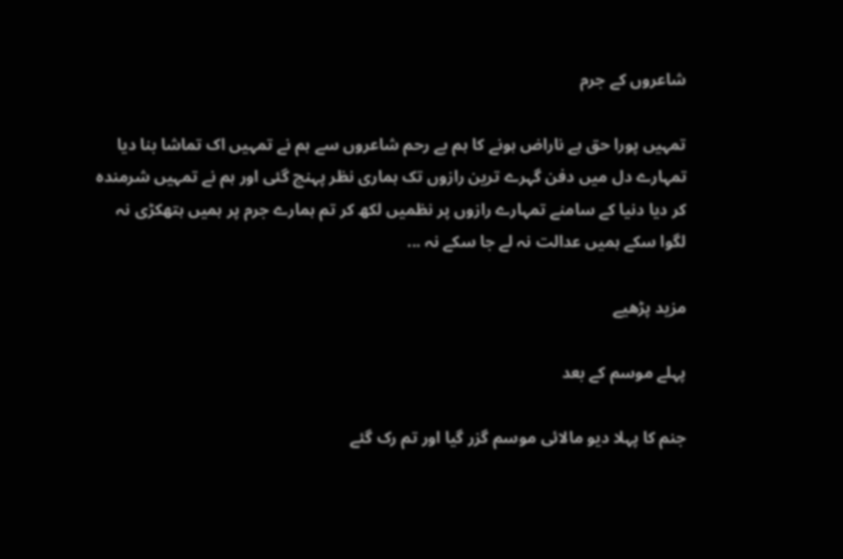شاعروں کے جرم

تمہیں پورا حق ہے ناراض ہونے کا ہم بے رحم شاعروں سے ہم نے تمہیں اک تماشا بنا دیا تمہارے دل میں دفن گہرے ترین رازوں تک ہماری نظر پہنچ گئی اور ہم نے تمہیں شرمندہ کر دیا دنیا کے سامنے تمہارے رازوں پر نظمیں لکھ کر تم ہمارے جرم پر ہمیں ہتھکڑی نہ لگوا سکے ہمیں عدالت نہ لے جا سکے نہ ...

مزید پڑھیے

پہلے موسم کے بعد

جنم کا پہلا دیو مالائی موسم گزر گیا اور تم رک گئے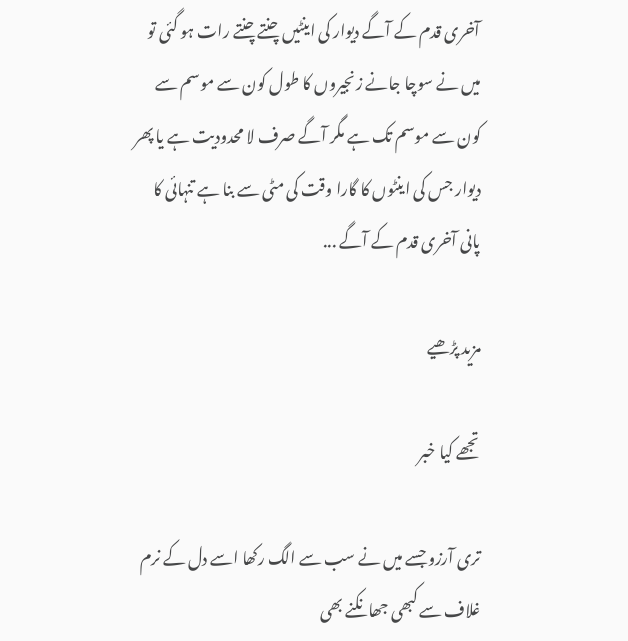آخری قدم کے آگے دیوار کی اینٹیں چنتے چنتے رات ہو گئی تو میں نے سوچا جانے زنجیروں کا طول کون سے موسم سے کون سے موسم تک ہے مگر آگے صرف لا محدودیت ہے یا پھر دیوار جس کی اینٹوں کا گارا وقت کی مٹی سے بنا ہے تنہائی کا پانی آخری قدم کے آگے ...

مزید پڑھیے

تجھے کیا خبر

تری آرزو جسے میں نے سب سے الگ رکھا اسے دل کے نرم غلاف سے کبھی جھانکنے بھی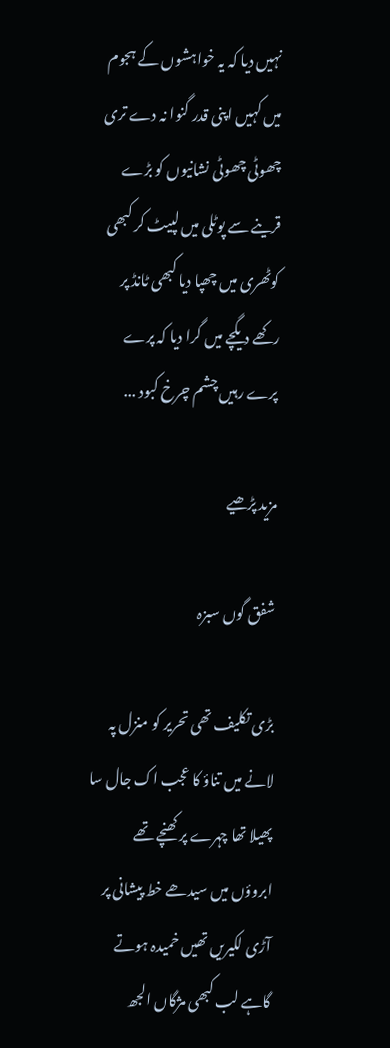نہیں دیا کہ یہ خواہشوں کے ہجوم میں کہیں اپنی قدر گنوا نہ دے تری چھوٹی چھوٹی نشانیوں کو بڑے قرینے سے پوٹلی میں لپیٹ کر کبھی کوٹھری میں چھپا دیا کبھی ٹانڈ پر رکھے دیگچے میں گرا دیا کہ پرے پرے رہیں چشم چرخ کبود ...

مزید پڑھیے

شفق گوں سبزہ

بڑی تکلیف تھی تحریر کو منزل پہ لانے میں تناؤ کا عجب اک جال سا پھیلا تھا چہرے پر کھنچے تھے ابروؤں میں سیدھے خط پیشانی پر آڑی لکیریں تھیں خمیدہ ہوتے گاہے لب کبھی مژگاں الجھ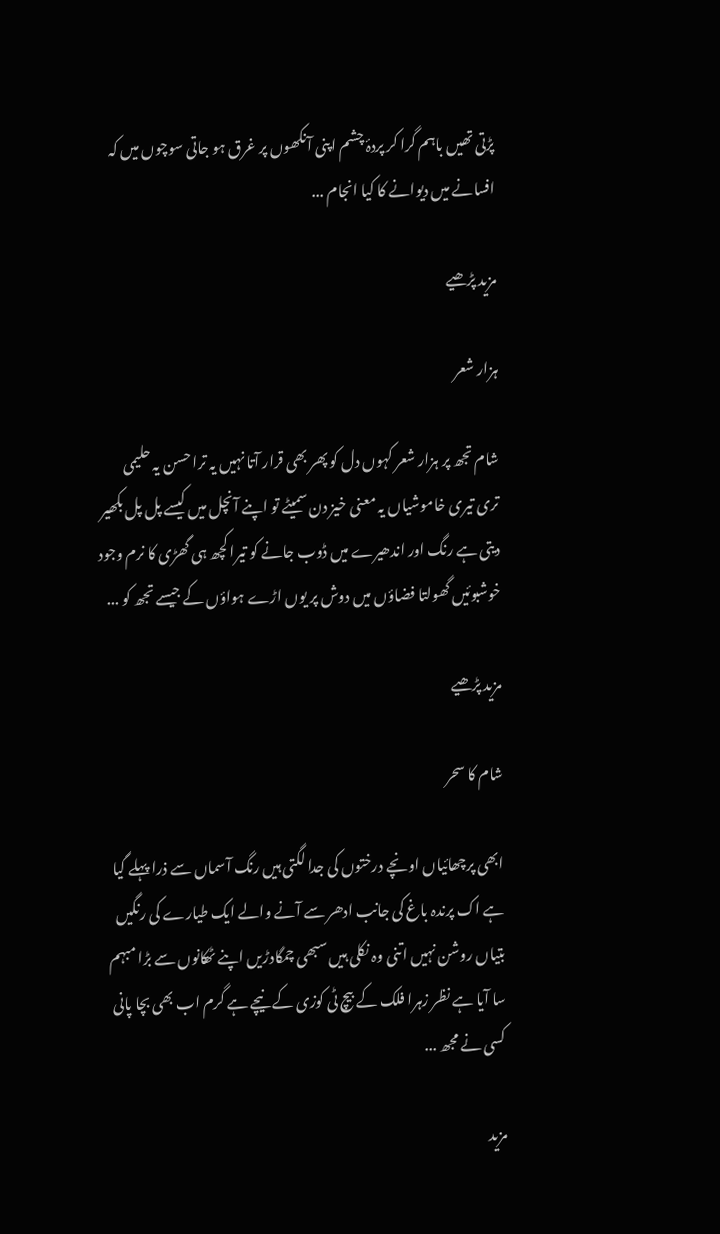پڑتی تھیں باہم گرا کر پردۂ چشم اپنی آنکھوں پر غرق ہو جاتی سوچوں میں کہ افسانے میں دیوانے کا کیا انجام ...

مزید پڑھیے

ہزار شعر

شام تجھ پر ہزار شعر کہوں دل کو پھر بھی قرار آتا نہیں یہ ترا حسن یہ حلیمی تری تیری خاموشیاں یہ معنی خیز دن سمیٹے تو اپنے آنچل میں کیسے پل پل بکھیر دیتی ہے رنگ اور اندھیرے میں ڈوب جانے کو تیرا کچھ ہی گھڑی کا نرم وجود خوشبوئیں گھولتا فضاؤں میں دوش پر یوں اڑے ہواؤں کے جیسے تجھ کو ...

مزید پڑھیے

شام کا سحر

ابھی پرچھائیاں اونچے درختوں کی جدا لگتی ہیں رنگ آسماں سے ذرا پہلے گیا ہے اک پرندہ باغ کی جانب ادھر سے آنے والے ایک طیارے کی رنگیں بتیاں روشن نہیں اتنی وہ نکلی ہیں سبھی چمگادڑیں اپنے ٹھکانوں سے بڑا مبہم سا آیا ہے نظر زہرا فلک کے بیچ ٹی کوزی کے نیچے ہے گرم اب بھی بچا پانی کسی نے مجھ ...

مزید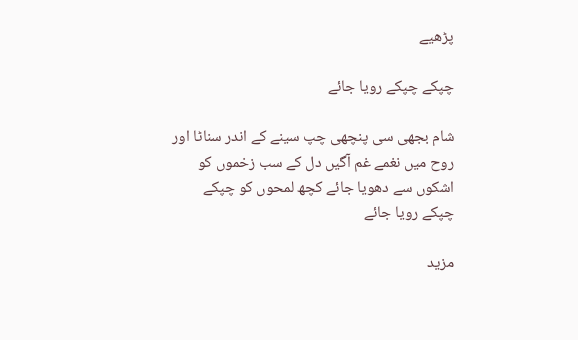پڑھیے

چپکے چپکے رویا جائے

شام بجھی سی پنچھی چپ سینے کے اندر سناٹا اور روح میں نغمے غم آگیں دل کے سب زخموں کو اشکوں سے دھویا جائے کچھ لمحوں کو چپکے چپکے رویا جائے

مزید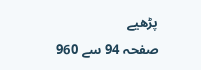پڑھیے
صفحہ 94 سے 960